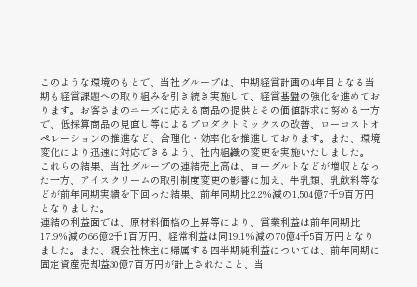このような環境のもとで、当社グループは、中期経営計画の4年目となる当期も経営課題への取り組みを引き続き実施して、経営基盤の強化を進めております。お客さまのニーズに応える商品の提供とその価値訴求に努める一方で、低採算商品の見直し等によるプロダクトミックスの改善、ローコストオペレーションの推進など、合理化・効率化を推進しております。また、環境変化により迅速に対応できるよう、社内組織の変更を実施いたしました。
これらの結果、当社グループの連結売上高は、ヨーグルトなどが増収となった一方、アイスクリームの取引制度変更の影響に加え、牛乳類、乳飲料等などが前年同期実績を下回った結果、前年同期比2.2%減の1,504億7千9百万円となりました。
連結の利益面では、原材料価格の上昇等により、営業利益は前年同期比17.9%減の66億2千1百万円、経常利益は同19.1%減の70億4千5百万円となりました。また、親会社株主に帰属する四半期純利益については、前年同期に固定資産売却益30億7百万円が計上されたこと、当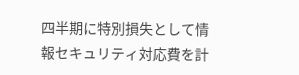四半期に特別損失として情報セキュリティ対応費を計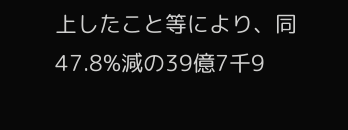上したこと等により、同47.8%減の39億7千9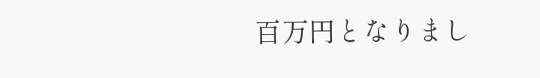百万円となりまし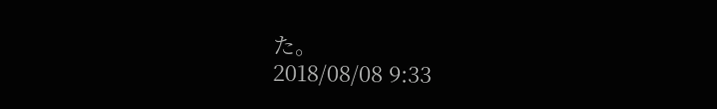た。
2018/08/08 9:33